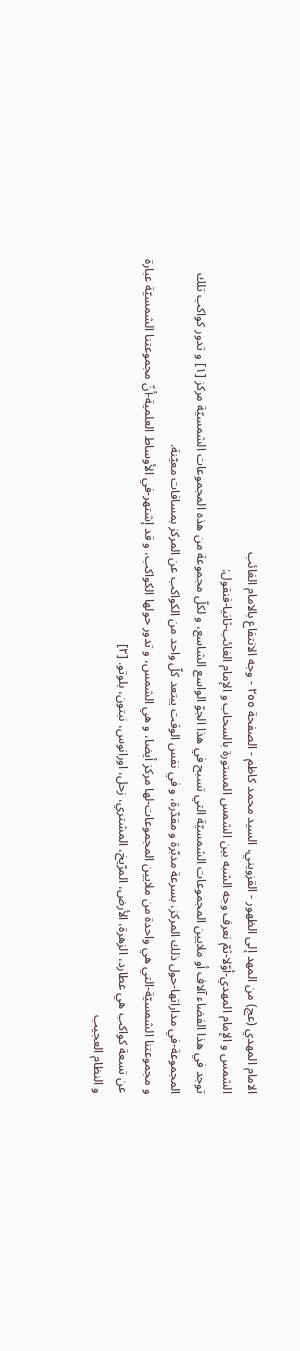الامام المهدي (عج) من المهد إلى الظهور - القزويني، السيد محمد كاظم - الصفحة ٢٥٥ - وجه الانتفاع بالامام الغائب
الشمس و الإمام المهدي-أوّلا-ثمّ نعرف وجه الشبه بين الشمس المستورة بالسحاب و الإمام الغائب-ثانيا-فنقول:
توجد في هذا الفضاء آلاف أو ملايين المجموعات الشمسيّة التي تسبح في هذا الجوّ الواسع الشاسع، و لكلّ مجموعة من هذه المجموعات الشمسيّة مركز [١] و تدور كواكب تلك المجموعة-في مداراتها-حول ذلك المركز، بسرعة مدبّرة و مقدّرة، و في نفس الوقت يبتعد كلّ واحد من الكواكب عن المركز بمسافات معيّنة.
و مجموعتنا الشمسيّة-التي هي واحدة من ملايين المجموعات-لها مركز أيضا، و هي الشمس، و تدور حولها الكواكب، و قد إشتهر-في الأوساط العلمية-أنّ مجموعتنا الشمسيّة عبارة عن تسعة كواكب هي عطارد، الزهرة، الأرض، المرّيخ، المشتري، زحل، اورانوس، نبتون، بلوتو. [٢]
و النظام العجيب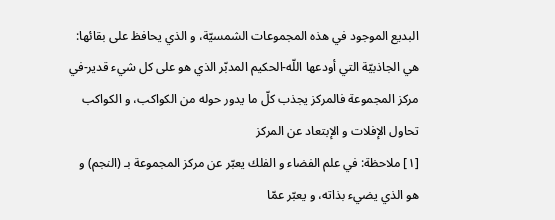البديع الموجود في هذه المجموعات الشمسيّة، و الذي يحافظ على بقائها: هي الجاذبيّة التي أودعها اللّه-الحكيم المدبّر الذي هو على كل شيء قدير-في مركز المجموعة فالمركز يجذب كلّ ما يدور حوله من الكواكب، و الكواكب تحاول الإفلات و الإبتعاد عن المركز
[١] ملاحظة: في علم الفضاء و الفلك يعبّر عن مركز المجموعة بـ (النجم) و هو الذي يضيء بذاته، و يعبّر عمّا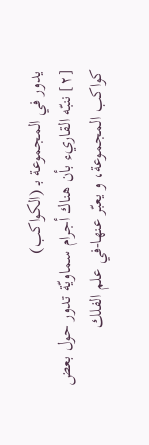يدور في المجموعة بـ (الكواكب)
[٢] ننبّه القاريء بأن هناك أجرام سماويّة تدور حول بعض كواكب المجموعة، و يعبّر عنها-في علم الفلك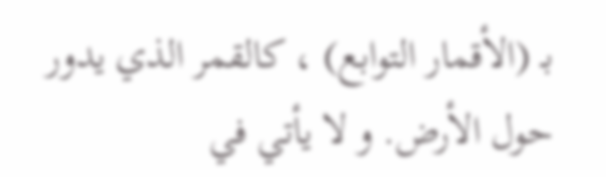بـ (الأقمار التوابع) ، كالقمر الذي يدور حول الأرض. و لا يأتي في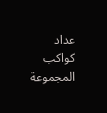عداد كواكب المجموعة